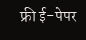फ्री ई-पेपर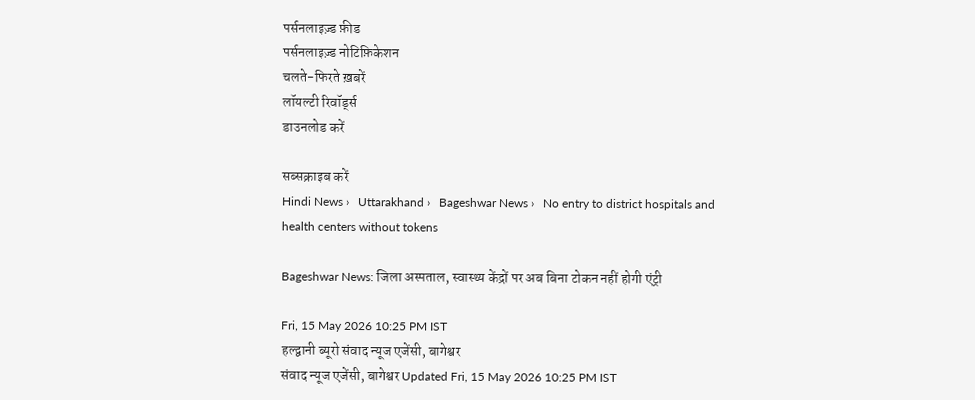पर्सनलाइज़्ड फ़ीड
पर्सनलाइज़्ड नोटिफ़िकेशन
चलते-फिरते ख़बरें
लॉयल्टी रिवॉर्ड्स
डाउनलोड करें

सब्सक्राइब करें
Hindi News ›   Uttarakhand ›   Bageshwar News ›   No entry to district hospitals and health centers without tokens

Bageshwar News: जिला अस्पताल, स्वास्थ्य केंद्रों पर अब बिना टोकन नहीं होगी एंट्री

Fri, 15 May 2026 10:25 PM IST
हल्द्वानी ब्यूरो संवाद न्यूज एजेंसी, बागेश्वर
संवाद न्यूज एजेंसी, बागेश्वर Updated Fri, 15 May 2026 10:25 PM IST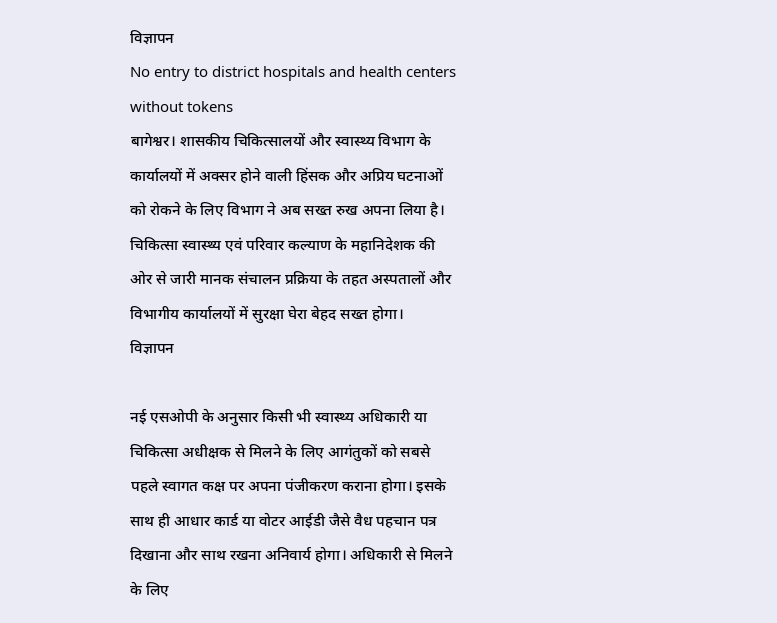विज्ञापन
No entry to district hospitals and health centers without tokens
बागेश्वर। शासकीय चिकित्सालयों और स्वास्थ्य विभाग के कार्यालयों में अक्सर होने वाली हिंसक और अप्रिय घटनाओं को रोकने के लिए विभाग ने अब सख्त रुख अपना लिया है। चिकित्सा स्वास्थ्य एवं परिवार कल्याण के महानिदेशक की ओर से जारी मानक संचालन प्रक्रिया के तहत अस्पतालों और विभागीय कार्यालयों में सुरक्षा घेरा बेहद सख्त होगा।
विज्ञापन

नई एसओपी के अनुसार किसी भी स्वास्थ्य अधिकारी या चिकित्सा अधीक्षक से मिलने के लिए आगंतुकों को सबसे पहले स्वागत कक्ष पर अपना पंजीकरण कराना होगा। इसके साथ ही आधार कार्ड या वोटर आईडी जैसे वैध पहचान पत्र दिखाना और साथ रखना अनिवार्य होगा। अधिकारी से मिलने के लिए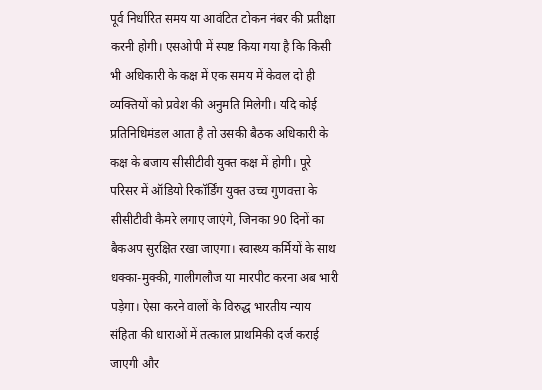पूर्व निर्धारित समय या आवंटित टोकन नंबर की प्रतीक्षा करनी होगी। एसओपी में स्पष्ट किया गया है कि किसी भी अधिकारी के कक्ष में एक समय में केवल दो ही व्यक्तियों को प्रवेश की अनुमति मिलेगी। यदि कोई प्रतिनिधिमंडल आता है तो उसकी बैठक अधिकारी के कक्ष के बजाय सीसीटीवी युक्त कक्ष में होगी। पूरे परिसर में ऑडियो रिकॉर्डिंग युक्त उच्च गुणवत्ता के सीसीटीवी कैमरे लगाए जाएंगे, जिनका 90 दिनों का बैकअप सुरक्षित रखा जाएगा। स्वास्थ्य कर्मियों के साथ धक्का-मुक्की, गालीगलौज या मारपीट करना अब भारी पड़ेगा। ऐसा करने वालों के विरुद्ध भारतीय न्याय संहिता की धाराओं में तत्काल प्राथमिकी दर्ज कराई जाएगी और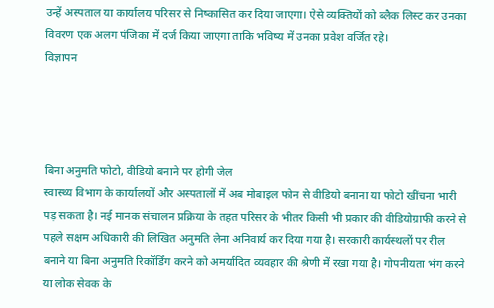उन्हें अस्पताल या कार्यालय परिसर से निष्कासित कर दिया जाएगा। ऐसे व्यक्तियों को ब्लैक लिस्ट कर उनका विवरण एक अलग पंजिका में दर्ज किया जाएगा ताकि भविष्य में उनका प्रवेश वर्जित रहे।
विज्ञापन




बिना अनुमति फोटो, वीडियो बनाने पर होगी जेल
स्वास्थ्य विभाग के कार्यालयों और अस्पतालों में अब मोबाइल फोन से वीडियो बनाना या फोटो खींचना भारी पड़ सकता है। नई मानक संचालन प्रक्रिया के तहत परिसर के भीतर किसी भी प्रकार की वीडियोग्राफी करने से पहले सक्षम अधिकारी की लिखित अनुमति लेना अनिवार्य कर दिया गया है। सरकारी कार्यस्थलों पर रील बनाने या बिना अनुमति रिकॉर्डिंग करने को अमर्यादित व्यवहार की श्रेणी में रखा गया है। गोपनीयता भंग करने या लोक सेवक के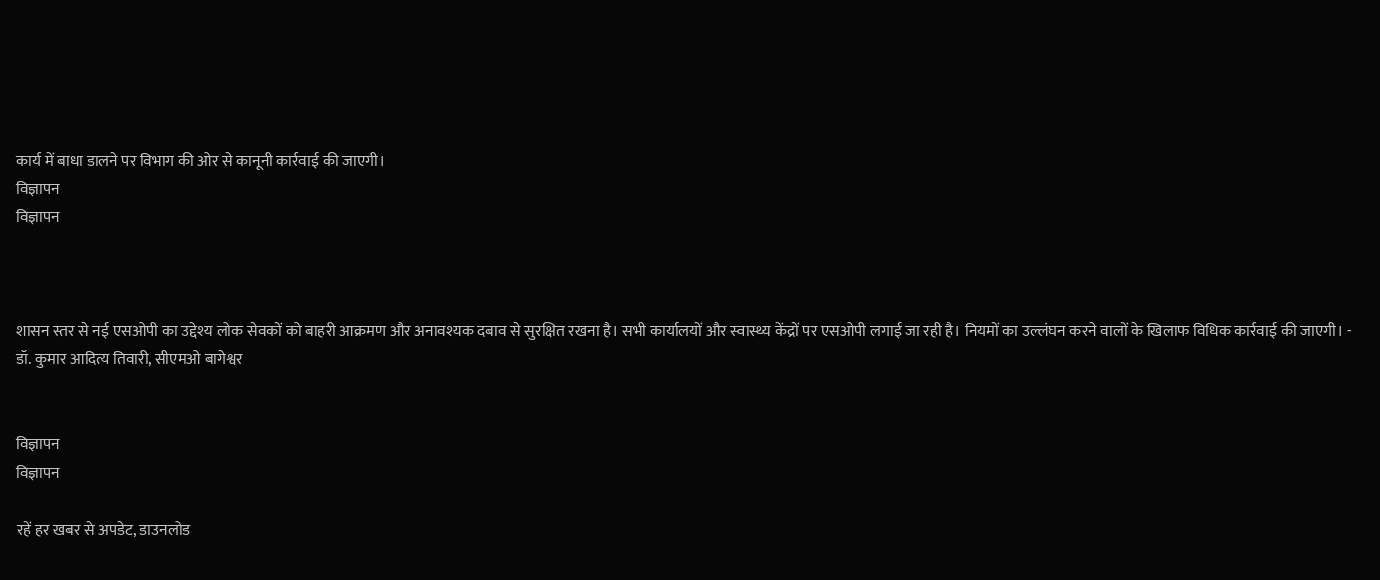कार्य में बाधा डालने पर विभाग की ओर से कानूनी कार्रवाई की जाएगी।
विज्ञापन
विज्ञापन



शासन स्तर से नई एसओपी का उद्देश्य लोक सेवकों को बाहरी आक्रमण और अनावश्यक दबाव से सुरक्षित रखना है। सभी कार्यालयों और स्वास्थ्य केंद्रों पर एसओपी लगाई जा रही है। नियमों का उल्लंघन करने वालों के खिलाफ विधिक कार्रवाई की जाएगी। - डॉ. कुमार आदित्य तिवारी, सीएमओ बागेश्वर


विज्ञापन
विज्ञापन

रहें हर खबर से अपडेट, डाउनलोड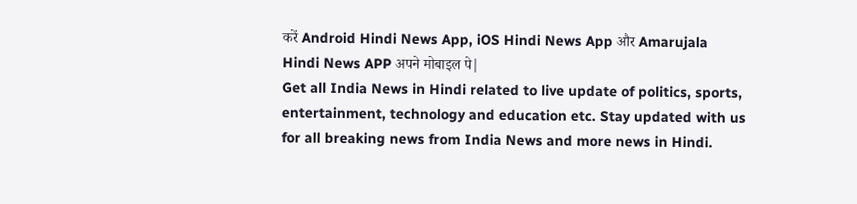करें Android Hindi News App, iOS Hindi News App और Amarujala Hindi News APP अपने मोबाइल पे|
Get all India News in Hindi related to live update of politics, sports, entertainment, technology and education etc. Stay updated with us for all breaking news from India News and more news in Hindi.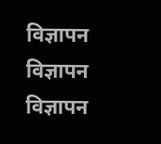विज्ञापन
विज्ञापन
विज्ञापन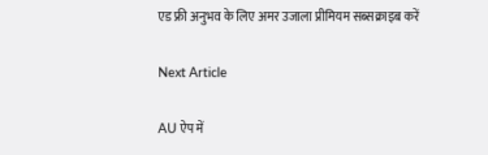एड फ्री अनुभव के लिए अमर उजाला प्रीमियम सब्सक्राइब करें

Next Article

AU ऐप में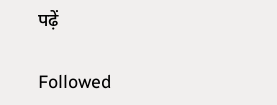पढ़ें

Followed